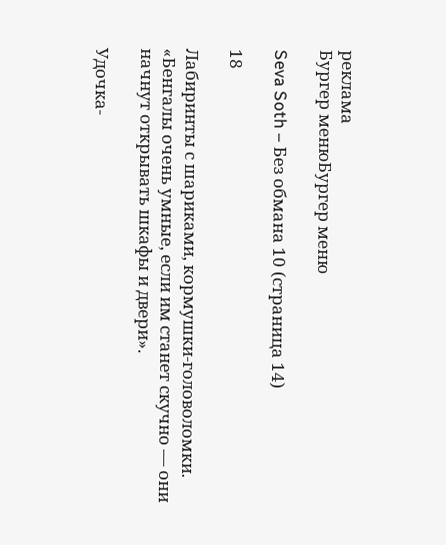реклама
Бургер менюБургер меню

Seva Soth – Без обмана 10 (страница 14)

18

Лабиринты с шариками, кормушки-головоломки. «Бенгалы очень умные, если им станет скучно — они начнут открывать шкафы и двери».

Удочка-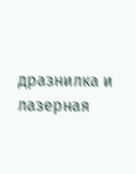дразнилка и лазерная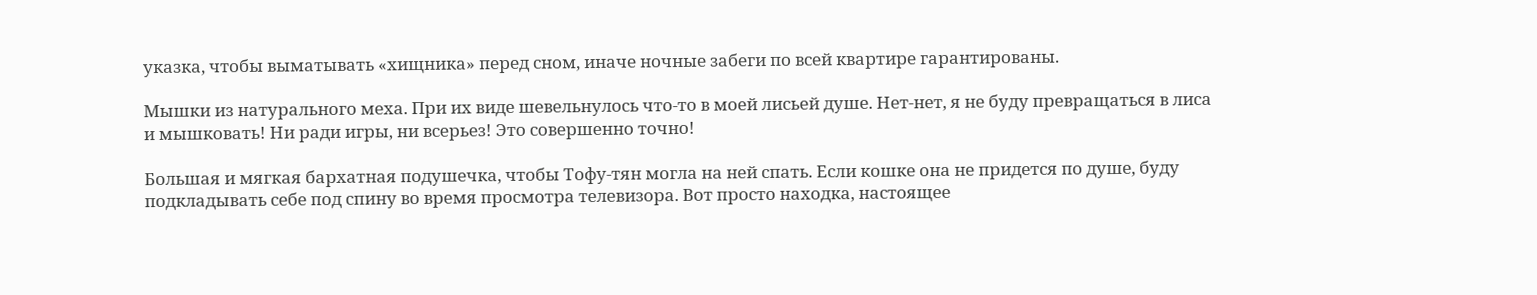указка, чтобы выматывать «хищника» перед сном, иначе ночные забеги по всей квартире гарантированы.

Мышки из натурального меха. При их виде шевельнулось что-то в моей лисьей душе. Нет-нет, я не буду превращаться в лиса и мышковать! Ни ради игры, ни всерьез! Это совершенно точно!

Большая и мягкая бархатная подушечка, чтобы Тофу-тян могла на ней спать. Если кошке она не придется по душе, буду подкладывать себе под спину во время просмотра телевизора. Вот просто находка, настоящее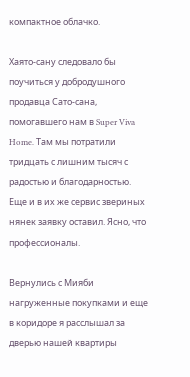компактное облачко.

Хаято-сану следовало бы поучиться у добродушного продавца Сато-сана, помогавшего нам в Super Viva Home. Там мы потратили тридцать с лишним тысяч с радостью и благодарностью. Еще и в их же сервис звериных нянек заявку оставил. Ясно, что профессионалы.

Вернулись с Мияби нагруженные покупками и еще в коридоре я расслышал за дверью нашей квартиры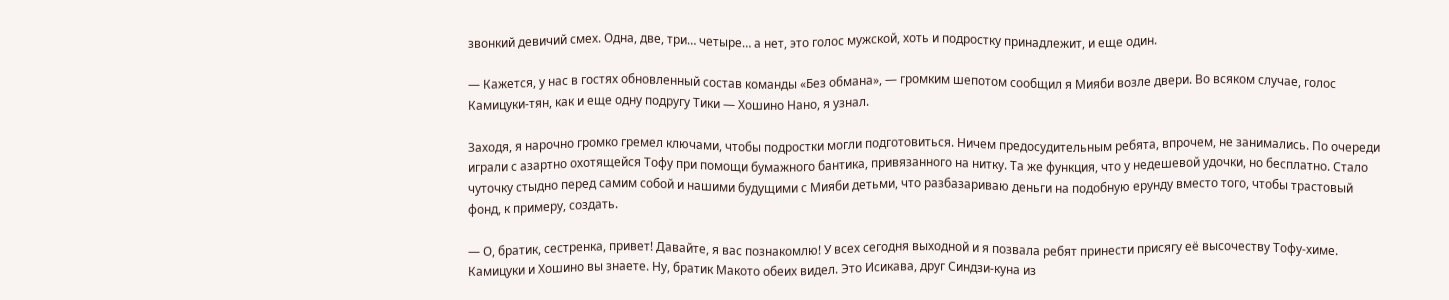звонкий девичий смех. Одна, две, три… четыре… а нет, это голос мужской, хоть и подростку принадлежит, и еще один.

— Кажется, у нас в гостях обновленный состав команды «Без обмана», — громким шепотом сообщил я Мияби возле двери. Во всяком случае, голос Камицуки-тян, как и еще одну подругу Тики — Хошино Нано, я узнал.

Заходя, я нарочно громко гремел ключами, чтобы подростки могли подготовиться. Ничем предосудительным ребята, впрочем, не занимались. По очереди играли с азартно охотящейся Тофу при помощи бумажного бантика, привязанного на нитку. Та же функция, что у недешевой удочки, но бесплатно. Стало чуточку стыдно перед самим собой и нашими будущими с Мияби детьми, что разбазариваю деньги на подобную ерунду вместо того, чтобы трастовый фонд, к примеру, создать.

— О, братик, сестренка, привет! Давайте, я вас познакомлю! У всех сегодня выходной и я позвала ребят принести присягу её высочеству Тофу-химе. Камицуки и Хошино вы знаете. Ну, братик Макото обеих видел. Это Исикава, друг Синдзи-куна из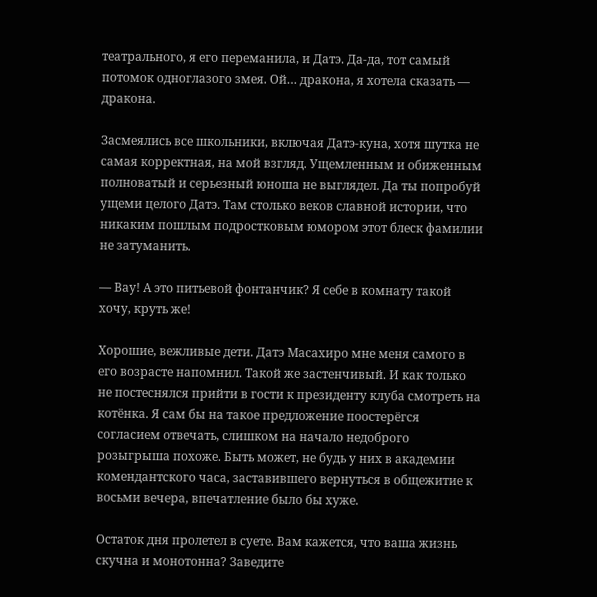театрального, я его переманила, и Датэ. Да-да, тот самый потомок одноглазого змея. Ой… дракона, я хотела сказать — дракона.

Засмеялись все школьники, включая Датэ-куна, хотя шутка не самая корректная, на мой взгляд. Ущемленным и обиженным полноватый и серьезный юноша не выглядел. Да ты попробуй ущеми целого Датэ. Там столько веков славной истории, что никаким пошлым подростковым юмором этот блеск фамилии не затуманить.

— Вау! А это питьевой фонтанчик? Я себе в комнату такой хочу, круть же!

Хорошие, вежливые дети. Датэ Масахиро мне меня самого в его возрасте напомнил. Такой же застенчивый. И как только не постеснялся прийти в гости к президенту клуба смотреть на котёнка. Я сам бы на такое предложение поостерёгся согласием отвечать, слишком на начало недоброго розыгрыша похоже. Быть может, не будь у них в академии комендантского часа, заставившего вернуться в общежитие к восьми вечера, впечатление было бы хуже.

Остаток дня пролетел в суете. Вам кажется, что ваша жизнь скучна и монотонна? Заведите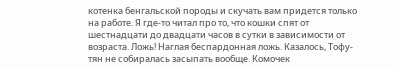котенка бенгальской породы и скучать вам придется только на работе. Я где-то читал про то, что кошки спят от шестнадцати до двадцати часов в сутки в зависимости от возраста. Ложь! Наглая беспардонная ложь. Казалось, Тофу-тян не собиралась засыпать вообще. Комочек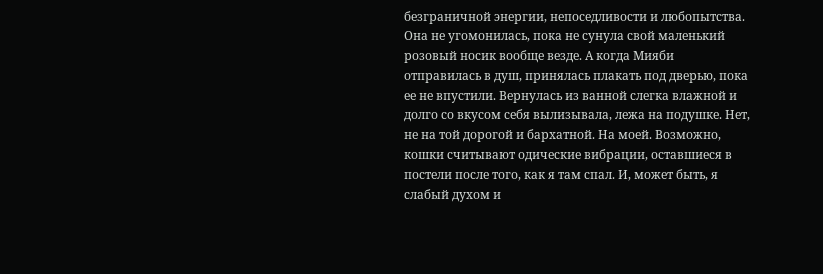безграничной энергии, непоседливости и любопытства. Она не угомонилась, пока не сунула свой маленький розовый носик вообще везде. А когда Мияби отправилась в душ, принялась плакать под дверью, пока ее не впустили. Вернулась из ванной слегка влажной и долго со вкусом себя вылизывала, лежа на подушке. Нет, не на той дорогой и бархатной. На моей. Возможно, кошки считывают одические вибрации, оставшиеся в постели после того, как я там спал. И, может быть, я слабый духом и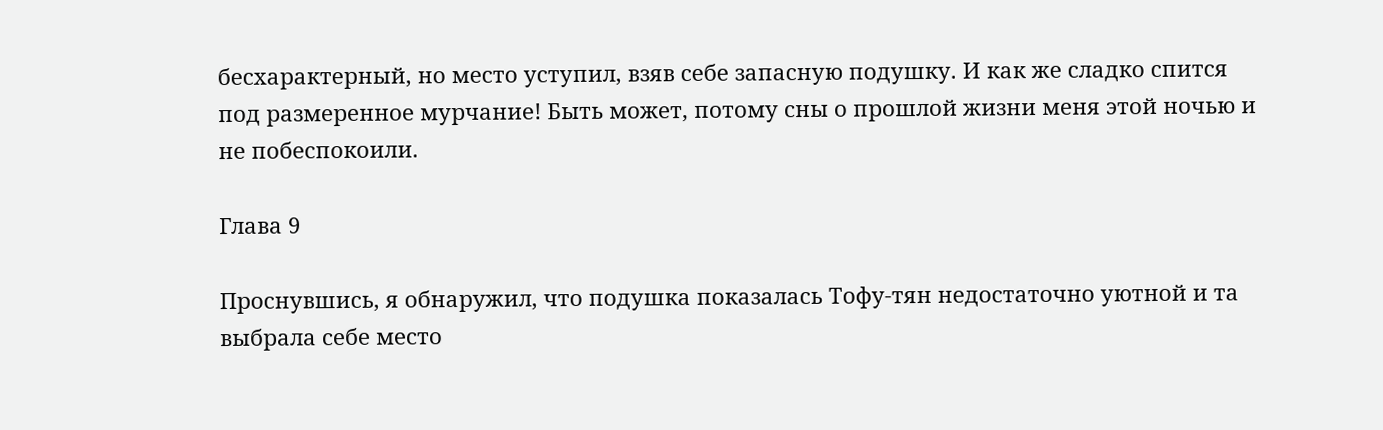бесхарактерный, но место уступил, взяв себе запасную подушку. И как же сладко спится под размеренное мурчание! Быть может, потому сны о прошлой жизни меня этой ночью и не побеспокоили.

Глава 9

Проснувшись, я обнаружил, что подушка показалась Тофу-тян недостаточно уютной и та выбрала себе место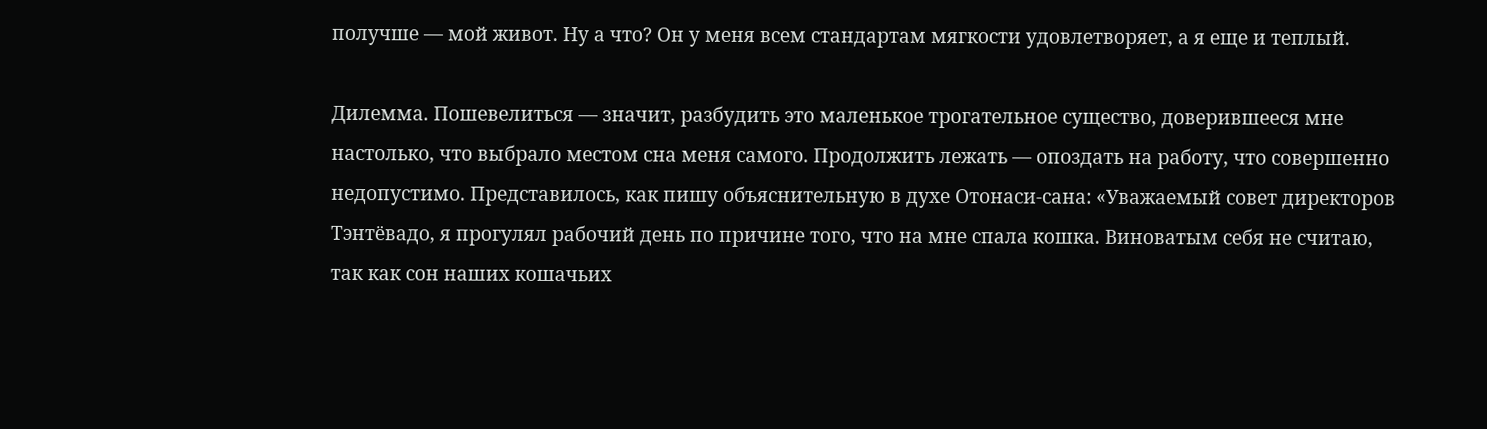получше — мой живот. Ну а что? Он у меня всем стандартам мягкости удовлетворяет, а я еще и теплый.

Дилемма. Пошевелиться — значит, разбудить это маленькое трогательное существо, доверившееся мне настолько, что выбрало местом сна меня самого. Продолжить лежать — опоздать на работу, что совершенно недопустимо. Представилось, как пишу объяснительную в духе Отонаси-сана: «Уважаемый совет директоров Тэнтёвадо, я прогулял рабочий день по причине того, что на мне спала кошка. Виноватым себя не считаю, так как сон наших кошачьих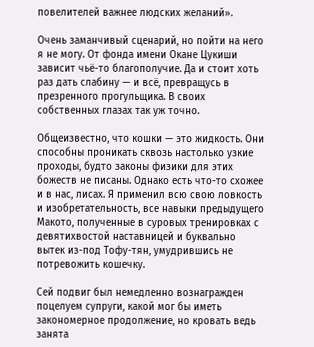повелителей важнее людских желаний».

Очень заманчивый сценарий, но пойти на него я не могу. От фонда имени Окане Цукиши зависит чьё-то благополучие. Да и стоит хоть раз дать слабину — и всё, превращусь в презренного прогульщика. В своих собственных глазах так уж точно.

Общеизвестно, что кошки — это жидкость. Они способны проникать сквозь настолько узкие проходы, будто законы физики для этих божеств не писаны. Однако есть что-то схожее и в нас, лисах. Я применил всю свою ловкость и изобретательность, все навыки предыдущего Макото, полученные в суровых тренировках с девятихвостой наставницей и буквально вытек из-под Тофу-тян, умудрившись не потревожить кошечку.

Сей подвиг был немедленно вознагражден поцелуем супруги, какой мог бы иметь закономерное продолжение, но кровать ведь занята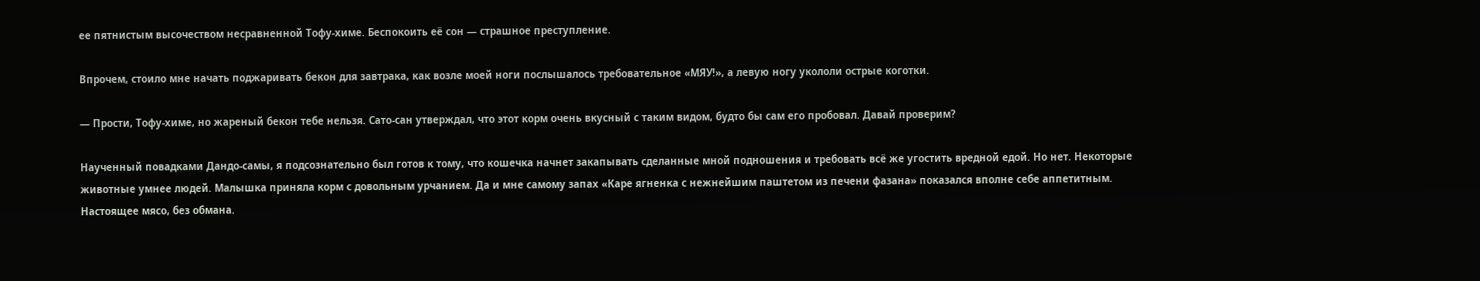ее пятнистым высочеством несравненной Тофу-химе. Беспокоить её сон — страшное преступление.

Впрочем, стоило мне начать поджаривать бекон для завтрака, как возле моей ноги послышалось требовательное «МЯУ!», а левую ногу укололи острые коготки.

— Прости, Тофу-химе, но жареный бекон тебе нельзя. Сато-сан утверждал, что этот корм очень вкусный с таким видом, будто бы сам его пробовал. Давай проверим?

Наученный повадками Дандо-самы, я подсознательно был готов к тому, что кошечка начнет закапывать сделанные мной подношения и требовать всё же угостить вредной едой. Но нет. Некоторые животные умнее людей. Малышка приняла корм с довольным урчанием. Да и мне самому запах «Каре ягненка с нежнейшим паштетом из печени фазана» показался вполне себе аппетитным. Настоящее мясо, без обмана.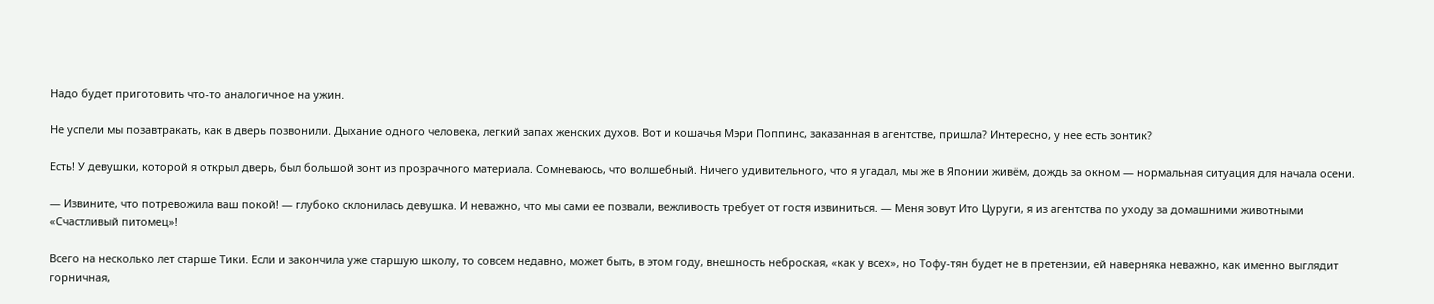Надо будет приготовить что-то аналогичное на ужин.

Не успели мы позавтракать, как в дверь позвонили. Дыхание одного человека, легкий запах женских духов. Вот и кошачья Мэри Поппинс, заказанная в агентстве, пришла? Интересно, у нее есть зонтик?

Есть! У девушки, которой я открыл дверь, был большой зонт из прозрачного материала. Сомневаюсь, что волшебный. Ничего удивительного, что я угадал, мы же в Японии живём, дождь за окном — нормальная ситуация для начала осени.

— Извините, что потревожила ваш покой! — глубоко склонилась девушка. И неважно, что мы сами ее позвали, вежливость требует от гостя извиниться. — Меня зовут Ито Цуруги, я из агентства по уходу за домашними животными «Счастливый питомец»!

Всего на несколько лет старше Тики. Если и закончила уже старшую школу, то совсем недавно, может быть, в этом году, внешность неброская, «как у всех», но Тофу-тян будет не в претензии, ей наверняка неважно, как именно выглядит горничная,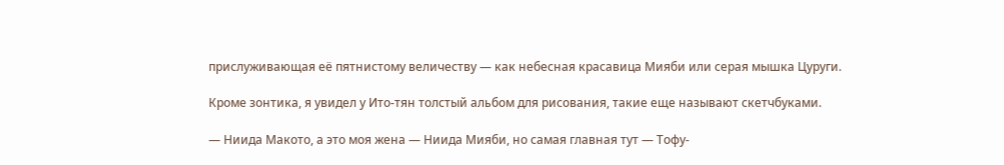прислуживающая её пятнистому величеству — как небесная красавица Мияби или серая мышка Цуруги.

Кроме зонтика, я увидел у Ито-тян толстый альбом для рисования, такие еще называют скетчбуками.

— Ниида Макото, а это моя жена — Ниида Мияби, но самая главная тут — Тофу-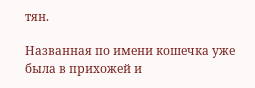тян.

Названная по имени кошечка уже была в прихожей и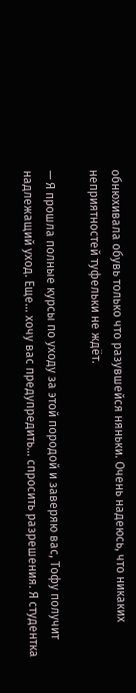обнюхивала обувь только что разувшейся няньки. Очень надеюсь, что никаких неприятностей туфельки не ждёт.

— Я прошла полные курсы по уходу за этой породой и заверяю вас, Тофу получит надлежащий уход. Еще… хочу вас предупредить… спросить разрешения. Я студентка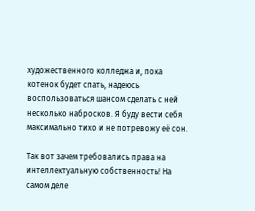художественного колледжа и, пока котенок будет спать, надеюсь воспользоваться шансом сделать с ней несколько набросков. Я буду вести себя максимально тихо и не потревожу её сон.

Так вот зачем требовались права на интеллектуальную собственность! На самом деле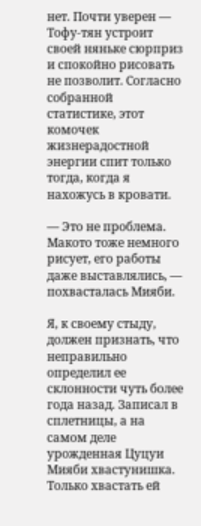нет. Почти уверен — Тофу-тян устроит своей няньке сюрприз и спокойно рисовать не позволит. Согласно собранной статистике, этот комочек жизнерадостной энергии спит только тогда, когда я нахожусь в кровати.

— Это не проблема. Макото тоже немного рисует, его работы даже выставлялись, — похвасталась Мияби.

Я, к своему стыду, должен признать, что неправильно определил ее склонности чуть более года назад. Записал в сплетницы, а на самом деле урожденная Цуцуи Мияби хвастунишка. Только хвастать ей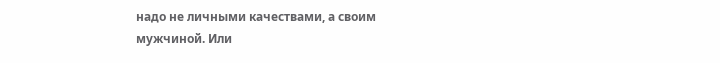надо не личными качествами, а своим мужчиной. Или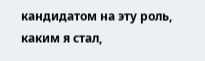кандидатом на эту роль, каким я стал,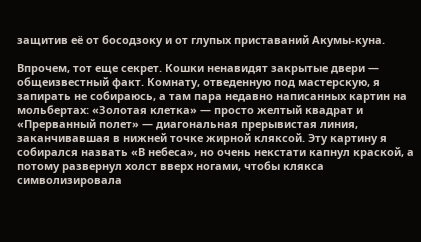защитив её от босодзоку и от глупых приставаний Акумы-куна.

Впрочем, тот еще секрет. Кошки ненавидят закрытые двери — общеизвестный факт. Комнату, отведенную под мастерскую, я запирать не собираюсь, а там пара недавно написанных картин на мольбертах: «Золотая клетка» — просто желтый квадрат и «Прерванный полет» — диагональная прерывистая линия, заканчивавшая в нижней точке жирной кляксой. Эту картину я собирался назвать «В небеса», но очень некстати капнул краской, а потому развернул холст вверх ногами, чтобы клякса символизировала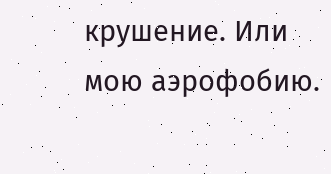крушение. Или мою аэрофобию.